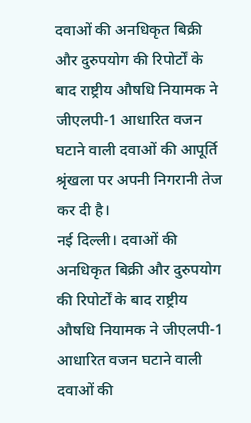दवाओं की अनधिकृत बिक्री और दुरुपयोग की रिपोर्टों के बाद राष्ट्रीय औषधि नियामक ने जीएलपी-1 आधारित वजन घटाने वाली दवाओं की आपूर्ति श्रृंखला पर अपनी निगरानी तेज कर दी है।
नई दिल्ली। दवाओं की अनधिकृत बिक्री और दुरुपयोग की रिपोर्टों के बाद राष्ट्रीय औषधि नियामक ने जीएलपी-1 आधारित वजन घटाने वाली दवाओं की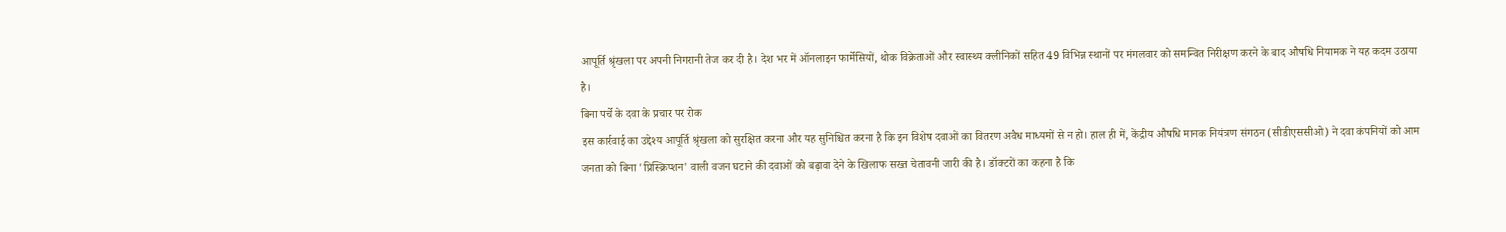आपूर्ति श्रृंखला पर अपनी निगरानी तेज कर दी है। देश भर में ऑनलाइन फार्मेसियों, थोक विक्रेताओं और स्वास्थ्य क्लीनिकों सहित 49 विभिन्न स्थानों पर मंगलवार को समन्वित निरीक्षण करने के बाद औषधि नियामक ने यह कदम उठाया है।
बिना पर्चे के दवा के प्रचार पर रोक
इस कार्रवाई का उद्देश्य आपूर्ति श्रृंखला को सुरक्षित करना और यह सुनिश्चित करना है कि इन विशेष दवाओं का वितरण अवैध माध्यमों से न हो। हाल ही में, केंद्रीय औषधि मानक नियंत्रण संगठन (सीडीएससीओ) ने दवा कंपनियों को आम जनता को बिना 'प्रिस्क्रिप्शन' वाली वजन घटाने की दवाओं को बढ़ावा देने के खिलाफ सख्त चेतावनी जारी की है। डॉक्टरों का कहना है कि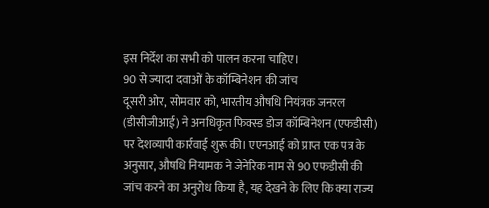इस निर्देश का सभी को पालन करना चाहिए।
90 से ज्यादा दवाओं के कॉम्बिनेशन की जांच
दूसरी ओर, सोमवार को, भारतीय औषधि नियंत्रक जनरल (डीसीजीआई) ने अनधिकृत फिक्स्ड डोज कॉम्बिनेशन (एफडीसी) पर देशव्यापी कार्रवाई शुरू की। एएनआई को प्राप्त एक पत्र के अनुसार, औषधि नियामक ने जेनेरिक नाम से 90 एफडीसी की जांच करने का अनुरोध किया है, यह देखने के लिए कि क्या राज्य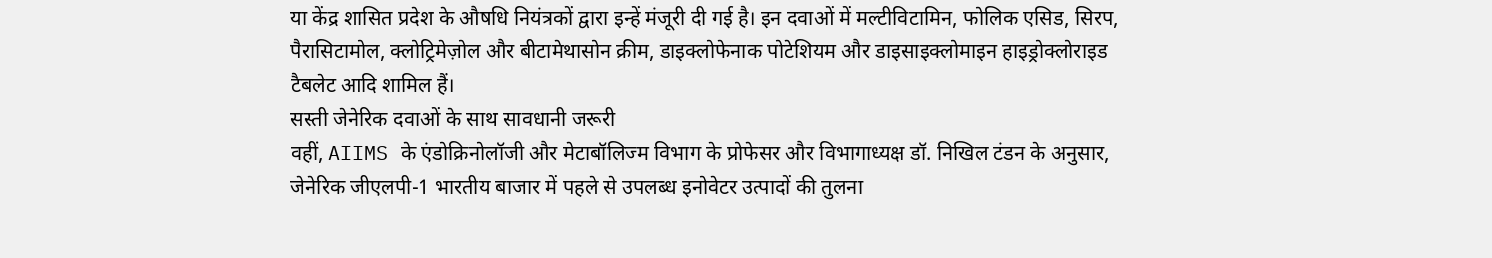या केंद्र शासित प्रदेश के औषधि नियंत्रकों द्वारा इन्हें मंजूरी दी गई है। इन दवाओं में मल्टीविटामिन, फोलिक एसिड, सिरप, पैरासिटामोल, क्लोट्रिमेज़ोल और बीटामेथासोन क्रीम, डाइक्लोफेनाक पोटेशियम और डाइसाइक्लोमाइन हाइड्रोक्लोराइड टैबलेट आदि शामिल हैं।
सस्ती जेनेरिक दवाओं के साथ सावधानी जरूरी
वहीं, AIIMS के एंडोक्रिनोलॉजी और मेटाबॉलिज्म विभाग के प्रोफेसर और विभागाध्यक्ष डॉ. निखिल टंडन के अनुसार, जेनेरिक जीएलपी-1 भारतीय बाजार में पहले से उपलब्ध इनोवेटर उत्पादों की तुलना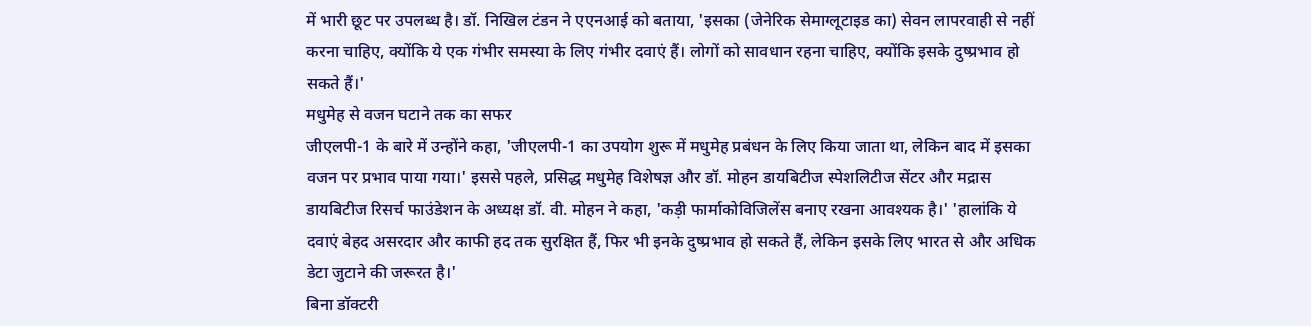में भारी छूट पर उपलब्ध है। डॉ. निखिल टंडन ने एएनआई को बताया, 'इसका (जेनेरिक सेमाग्लूटाइड का) सेवन लापरवाही से नहीं करना चाहिए, क्योंकि ये एक गंभीर समस्या के लिए गंभीर दवाएं हैं। लोगों को सावधान रहना चाहिए, क्योंकि इसके दुष्प्रभाव हो सकते हैं।'
मधुमेह से वजन घटाने तक का सफर
जीएलपी-1 के बारे में उन्होंने कहा, 'जीएलपी-1 का उपयोग शुरू में मधुमेह प्रबंधन के लिए किया जाता था, लेकिन बाद में इसका वजन पर प्रभाव पाया गया।' इससे पहले, प्रसिद्ध मधुमेह विशेषज्ञ और डॉ. मोहन डायबिटीज स्पेशलिटीज सेंटर और मद्रास डायबिटीज रिसर्च फाउंडेशन के अध्यक्ष डॉ. वी. मोहन ने कहा, 'कड़ी फार्माकोविजिलेंस बनाए रखना आवश्यक है।' 'हालांकि ये दवाएं बेहद असरदार और काफी हद तक सुरक्षित हैं, फिर भी इनके दुष्प्रभाव हो सकते हैं, लेकिन इसके लिए भारत से और अधिक डेटा जुटाने की जरूरत है।'
बिना डॉक्टरी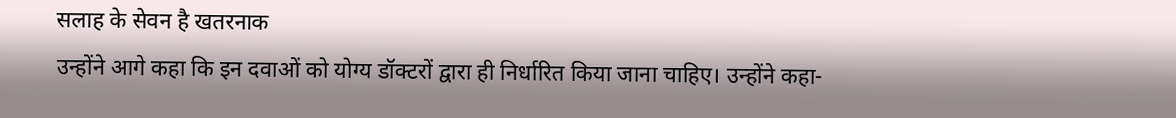सलाह के सेवन है खतरनाक
उन्होंने आगे कहा कि इन दवाओं को योग्य डॉक्टरों द्वारा ही निर्धारित किया जाना चाहिए। उन्होंने कहा-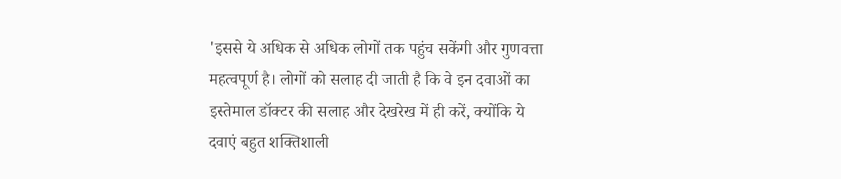'इससे ये अधिक से अधिक लोगों तक पहुंच सकेंगी और गुणवत्ता महत्वपूर्ण है। लोगों को सलाह दी जाती है कि वे इन दवाओं का इस्तेमाल डॉक्टर की सलाह और देखरेख में ही करें, क्योंकि ये दवाएं बहुत शक्तिशाली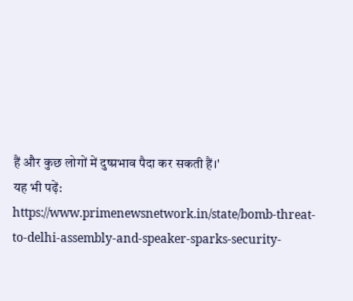हैं और कुछ लोगों में दुष्प्रभाव पैदा कर सकती हैं।'
यह भी पढ़ें: https://www.primenewsnetwork.in/state/bomb-threat-to-delhi-assembly-and-speaker-sparks-security-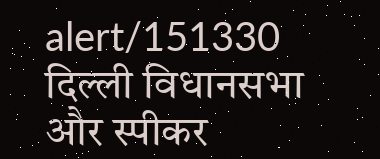alert/151330
दिल्ली विधानसभा और स्पीकर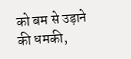को बम से उड़ाने की धमकी,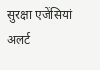सुरक्षा एजेंसियां अलर्ट